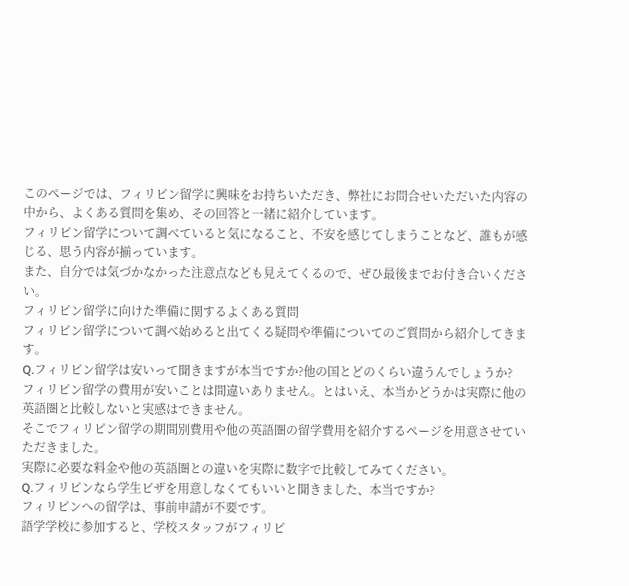このぺージでは、フィリピン留学に興味をお持ちいただき、弊社にお問合せいただいた内容の中から、よくある質問を集め、その回答と一緒に紹介しています。
フィリピン留学について調べていると気になること、不安を感じてしまうことなど、誰もが感じる、思う内容が揃っています。
また、自分では気づかなかった注意点なども見えてくるので、ぜひ最後までお付き合いください。
フィリピン留学に向けた準備に関するよくある質問
フィリピン留学について調べ始めると出てくる疑問や準備についてのご質問から紹介してきます。
Q.フィリピン留学は安いって聞きますが本当ですか?他の国とどのくらい違うんでしょうか?
フィリピン留学の費用が安いことは間違いありません。とはいえ、本当かどうかは実際に他の英語圏と比較しないと実感はできません。
そこでフィリピン留学の期間別費用や他の英語圏の留学費用を紹介するページを用意させていただきました。
実際に必要な料金や他の英語圏との違いを実際に数字で比較してみてください。
Q.フィリピンなら学生ビザを用意しなくてもいいと聞きました、本当ですか?
フィリピンへの留学は、事前申請が不要です。
語学学校に参加すると、学校スタッフがフィリピ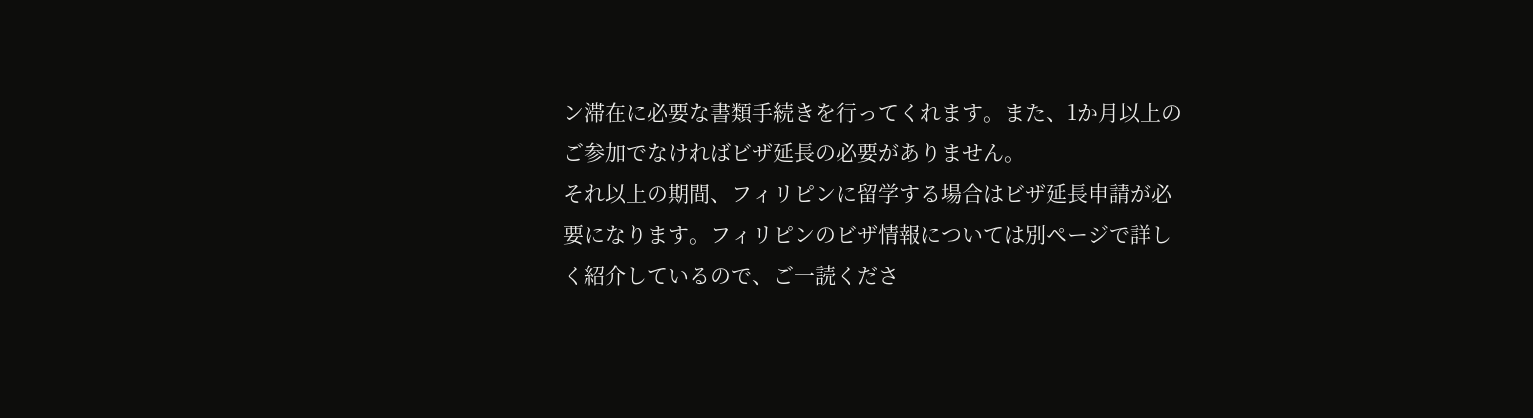ン滞在に必要な書類手続きを行ってくれます。また、1か月以上のご参加でなければビザ延長の必要がありません。
それ以上の期間、フィリピンに留学する場合はビザ延長申請が必要になります。フィリピンのビザ情報については別ページで詳しく紹介しているので、ご一読くださ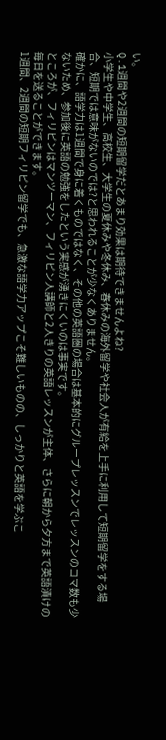い。
Q.1週間や2週間の短期留学だとあまり効果は期待できませんよね?
小学生や中学生、高校生、大学生の夏休みや冬休み、春休みの海外留学や社会人が有給を上手に利用して短期留学をする場合、短期では意味がないのでは?と思われることが少なくありません。
確かに、語学力は1週間で身に着くものではなく、その他の英語圏の場合は基本的にグループレッスンでレッスンのコマ数も少ないため、参加後に英語の勉強をしたという実感が湧きにくいのは事実です。
ところが、フィリピンはマンツーマン、フィリピン人講師と2人きりの英語レッスンが主体、さらに朝から夕方まで英語漬けの毎日を送ることができます。
1週間、2週間の短期フィリピン留学でも、急激な語学力アップこそ難しいものの、しっかりと英語を学ぶこ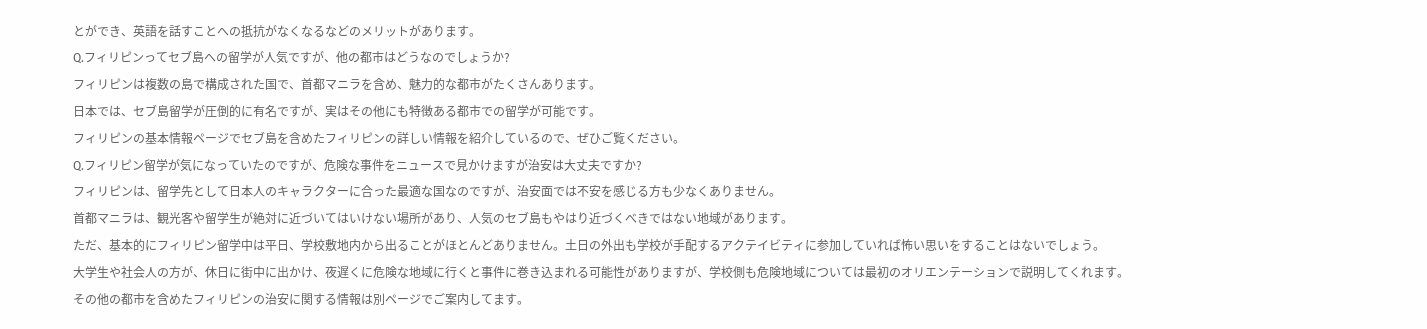とができ、英語を話すことへの抵抗がなくなるなどのメリットがあります。
Q.フィリピンってセブ島への留学が人気ですが、他の都市はどうなのでしょうか?
フィリピンは複数の島で構成された国で、首都マニラを含め、魅力的な都市がたくさんあります。
日本では、セブ島留学が圧倒的に有名ですが、実はその他にも特徴ある都市での留学が可能です。
フィリピンの基本情報ページでセブ島を含めたフィリピンの詳しい情報を紹介しているので、ぜひご覧ください。
Q.フィリピン留学が気になっていたのですが、危険な事件をニュースで見かけますが治安は大丈夫ですか?
フィリピンは、留学先として日本人のキャラクターに合った最適な国なのですが、治安面では不安を感じる方も少なくありません。
首都マニラは、観光客や留学生が絶対に近づいてはいけない場所があり、人気のセブ島もやはり近づくべきではない地域があります。
ただ、基本的にフィリピン留学中は平日、学校敷地内から出ることがほとんどありません。土日の外出も学校が手配するアクテイビティに参加していれば怖い思いをすることはないでしょう。
大学生や社会人の方が、休日に街中に出かけ、夜遅くに危険な地域に行くと事件に巻き込まれる可能性がありますが、学校側も危険地域については最初のオリエンテーションで説明してくれます。
その他の都市を含めたフィリピンの治安に関する情報は別ページでご案内してます。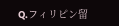Q.フィリピン留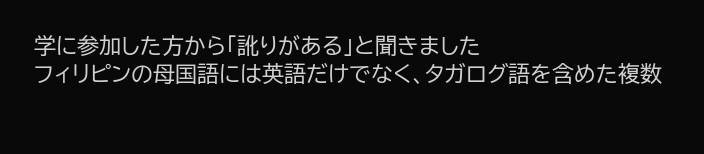学に参加した方から「訛りがある」と聞きました
フィリピンの母国語には英語だけでなく、タガログ語を含めた複数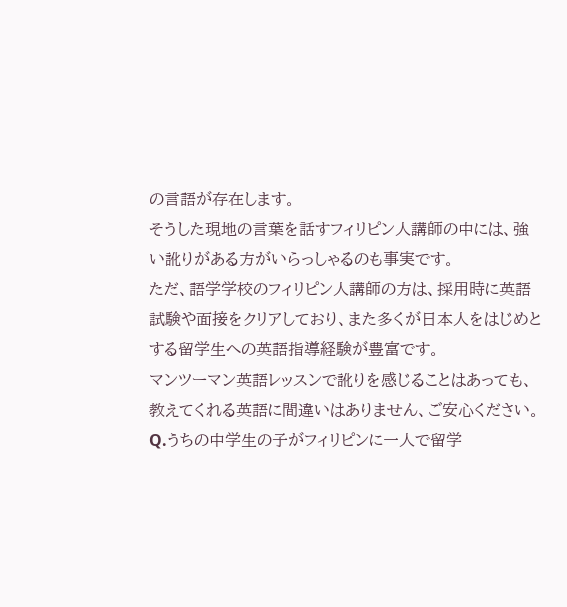の言語が存在します。
そうした現地の言葉を話すフィリピン人講師の中には、強い訛りがある方がいらっしゃるのも事実です。
ただ、語学学校のフィリピン人講師の方は、採用時に英語試験や面接をクリアしており、また多くが日本人をはじめとする留学生への英語指導経験が豊富です。
マンツーマン英語レッスンで訛りを感じることはあっても、教えてくれる英語に間違いはありません、ご安心ください。
Q.うちの中学生の子がフィリピンに一人で留学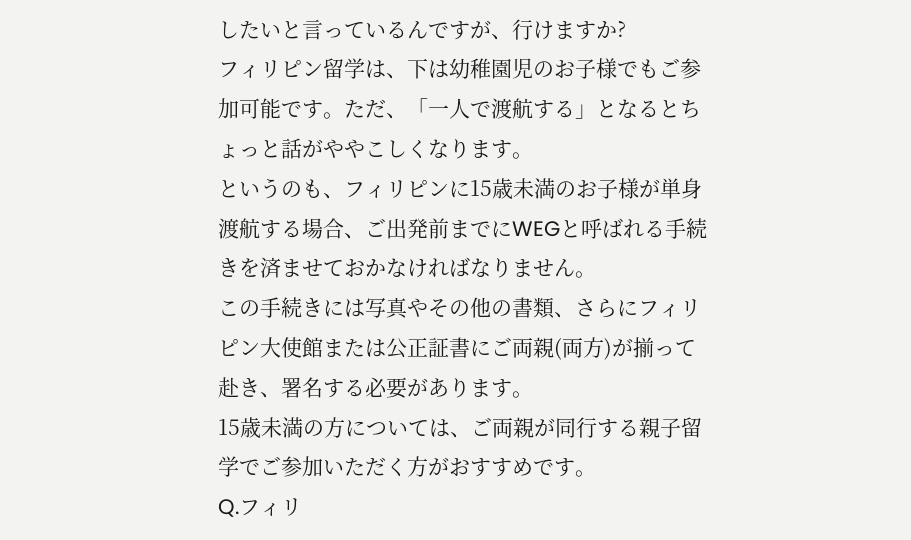したいと言っているんですが、行けますか?
フィリピン留学は、下は幼稚園児のお子様でもご参加可能です。ただ、「一人で渡航する」となるとちょっと話がややこしくなります。
というのも、フィリピンに15歳未満のお子様が単身渡航する場合、ご出発前までにWEGと呼ばれる手続きを済ませておかなければなりません。
この手続きには写真やその他の書類、さらにフィリピン大使館または公正証書にご両親(両方)が揃って赴き、署名する必要があります。
15歳未満の方については、ご両親が同行する親子留学でご参加いただく方がおすすめです。
Q.フィリ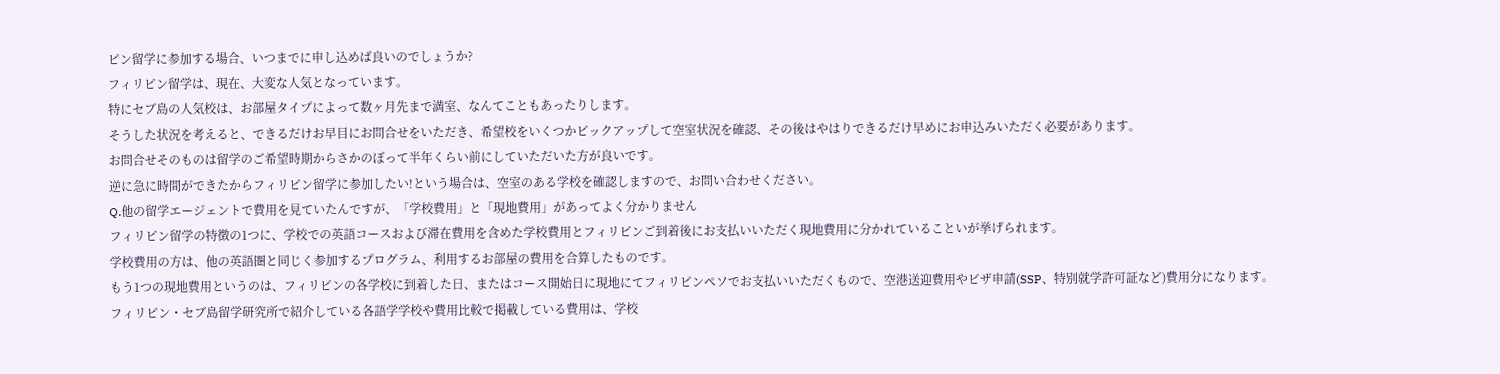ピン留学に参加する場合、いつまでに申し込めば良いのでしょうか?
フィリピン留学は、現在、大変な人気となっています。
特にセブ島の人気校は、お部屋タイプによって数ヶ月先まで満室、なんてこともあったりします。
そうした状況を考えると、できるだけお早目にお問合せをいただき、希望校をいくつかピックアップして空室状況を確認、その後はやはりできるだけ早めにお申込みいただく必要があります。
お問合せそのものは留学のご希望時期からさかのぼって半年くらい前にしていただいた方が良いです。
逆に急に時間ができたからフィリピン留学に参加したい!という場合は、空室のある学校を確認しますので、お問い合わせください。
Q.他の留学エージェントで費用を見ていたんですが、「学校費用」と「現地費用」があってよく分かりません
フィリピン留学の特徴の1つに、学校での英語コースおよび滞在費用を含めた学校費用とフィリピンご到着後にお支払いいただく現地費用に分かれていることいが挙げられます。
学校費用の方は、他の英語圏と同じく参加するプログラム、利用するお部屋の費用を合算したものです。
もう1つの現地費用というのは、フィリピンの各学校に到着した日、またはコース開始日に現地にてフィリピンペソでお支払いいただくもので、空港送迎費用やビザ申請(SSP、特別就学許可証など)費用分になります。
フィリピン・セブ島留学研究所で紹介している各語学学校や費用比較で掲載している費用は、学校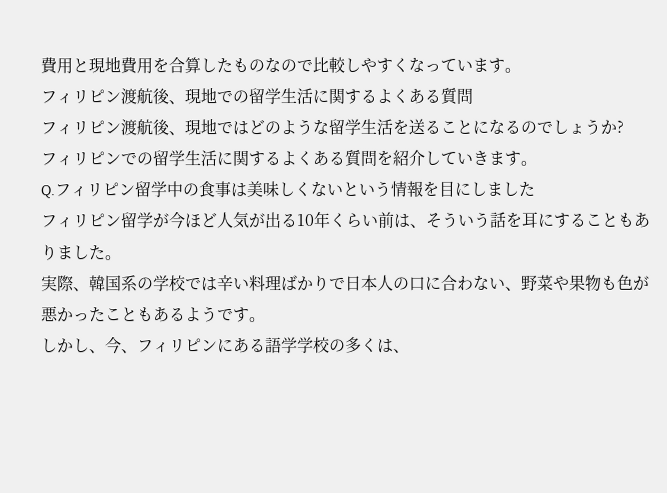費用と現地費用を合算したものなので比較しやすくなっています。
フィリピン渡航後、現地での留学生活に関するよくある質問
フィリピン渡航後、現地ではどのような留学生活を送ることになるのでしょうか?
フィリピンでの留学生活に関するよくある質問を紹介していきます。
Q.フィリピン留学中の食事は美味しくないという情報を目にしました
フィリピン留学が今ほど人気が出る10年くらい前は、そういう話を耳にすることもありました。
実際、韓国系の学校では辛い料理ばかりで日本人の口に合わない、野菜や果物も色が悪かったこともあるようです。
しかし、今、フィリピンにある語学学校の多くは、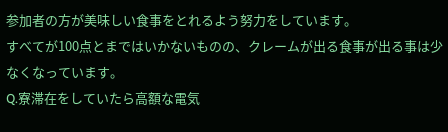参加者の方が美味しい食事をとれるよう努力をしています。
すべてが100点とまではいかないものの、クレームが出る食事が出る事は少なくなっています。
Q.寮滞在をしていたら高額な電気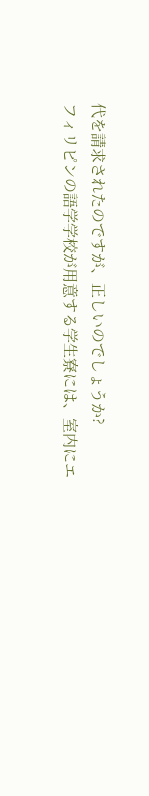代を請求されたのですが、正しいのでしょうか?
フィリピンの語学学校が用意する学生寮には、室内にエ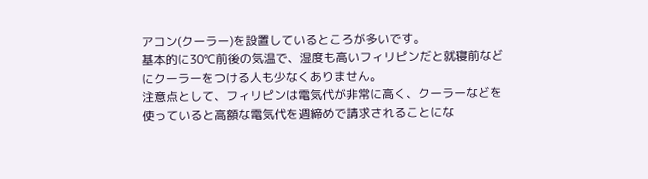アコン(クーラー)を設置しているところが多いです。
基本的に30℃前後の気温で、湿度も高いフィリピンだと就寝前などにクーラーをつける人も少なくありません。
注意点として、フィリピンは電気代が非常に高く、クーラーなどを使っていると高額な電気代を週締めで請求されることにな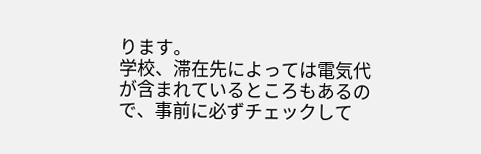ります。
学校、滞在先によっては電気代が含まれているところもあるので、事前に必ずチェックして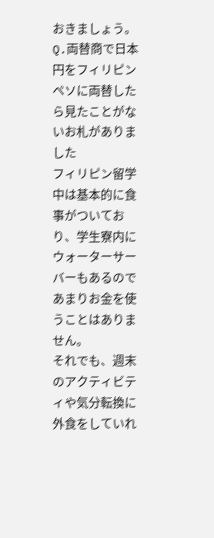おきましょう。
Q.両替商で日本円をフィリピンペソに両替したら見たことがないお札がありました
フィリピン留学中は基本的に食事がついており、学生寮内にウォーターサーバーもあるのであまりお金を使うことはありません。
それでも、週末のアクティビティや気分転換に外食をしていれ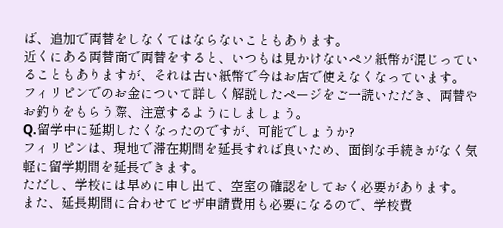ば、追加で両替をしなくてはならないこともあります。
近くにある両替商で両替をすると、いつもは見かけないペソ紙幣が混じっていることもありますが、それは古い紙幣で今はお店で使えなくなっています。
フィリピンでのお金について詳しく解説したページをご一読いただき、両替やお釣りをもらう際、注意するようにしましょう。
Q.留学中に延期したくなったのですが、可能でしょうか?
フィリピンは、現地で滞在期間を延長すれば良いため、面倒な手続きがなく気軽に留学期間を延長できます。
ただし、学校には早めに申し出て、空室の確認をしておく必要があります。
また、延長期間に合わせてビザ申請費用も必要になるので、学校費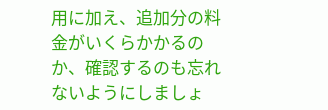用に加え、追加分の料金がいくらかかるのか、確認するのも忘れないようにしましょ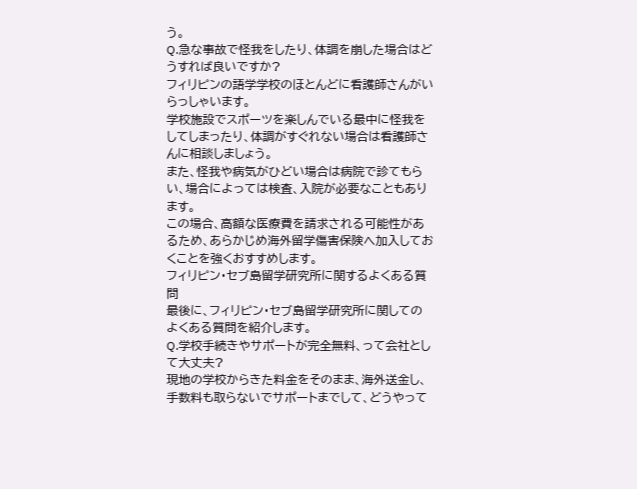う。
Q.急な事故で怪我をしたり、体調を崩した場合はどうすれば良いですか?
フィリピンの語学学校のほとんどに看護師さんがいらっしゃいます。
学校施設でスポーツを楽しんでいる最中に怪我をしてしまったり、体調がすぐれない場合は看護師さんに相談しましょう。
また、怪我や病気がひどい場合は病院で診てもらい、場合によっては検査、入院が必要なこともあります。
この場合、高額な医療費を請求される可能性があるため、あらかじめ海外留学傷害保険へ加入しておくことを強くおすすめします。
フィリピン・セブ島留学研究所に関するよくある質問
最後に、フィリピン・セブ島留学研究所に関してのよくある質問を紹介します。
Q.学校手続きやサポートが完全無料、って会社として大丈夫?
現地の学校からきた料金をそのまま、海外送金し、手数料も取らないでサポートまでして、どうやって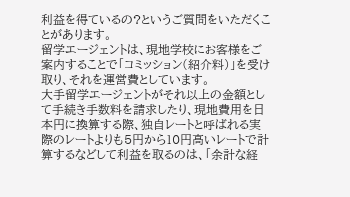利益を得ているの?というご質問をいただくことがあります。
留学エージェントは、現地学校にお客様をご案内することで「コミッション(紹介料)」を受け取り、それを運営費としています。
大手留学エージェントがそれ以上の金額として手続き手数料を請求したり、現地費用を日本円に換算する際、独自レートと呼ばれる実際のレートよりも5円から10円高いレートで計算するなどして利益を取るのは、「余計な経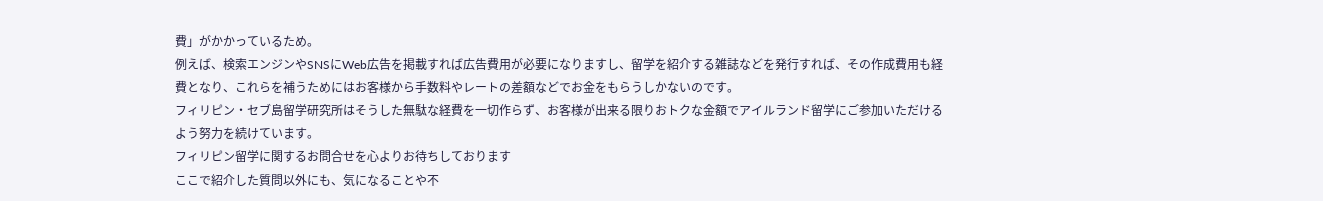費」がかかっているため。
例えば、検索エンジンやSNSにWeb広告を掲載すれば広告費用が必要になりますし、留学を紹介する雑誌などを発行すれば、その作成費用も経費となり、これらを補うためにはお客様から手数料やレートの差額などでお金をもらうしかないのです。
フィリピン・セブ島留学研究所はそうした無駄な経費を一切作らず、お客様が出来る限りおトクな金額でアイルランド留学にご参加いただけるよう努力を続けています。
フィリピン留学に関するお問合せを心よりお待ちしております
ここで紹介した質問以外にも、気になることや不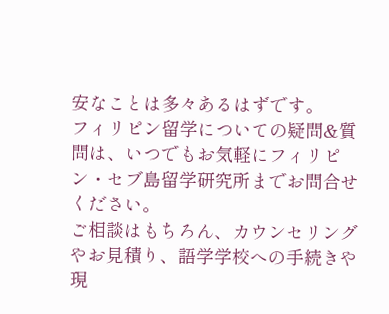安なことは多々あるはずです。
フィリピン留学についての疑問&質問は、いつでもお気軽にフィリピン・セブ島留学研究所までお問合せください。
ご相談はもちろん、カウンセリングやお見積り、語学学校への手続きや現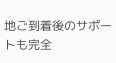地ご到着後のサポートも完全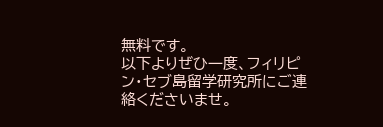無料です。
以下よりぜひ一度、フィリピン・セブ島留学研究所にご連絡くださいませ。